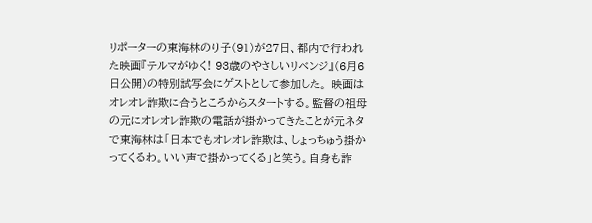リポーターの東海林のり子(91)が27日、都内で行われた映画『テルマがゆく! 93歳のやさしいリベンジ』(6月6日公開)の特別試写会にゲストとして参加した。 映画はオレオレ詐欺に合うところからスタートする。監督の祖母の元にオレオレ詐欺の電話が掛かってきたことが元ネタで東海林は「日本でもオレオレ詐欺は、しょっちゅう掛かってくるわ。いい声で掛かってくる」と笑う。自身も詐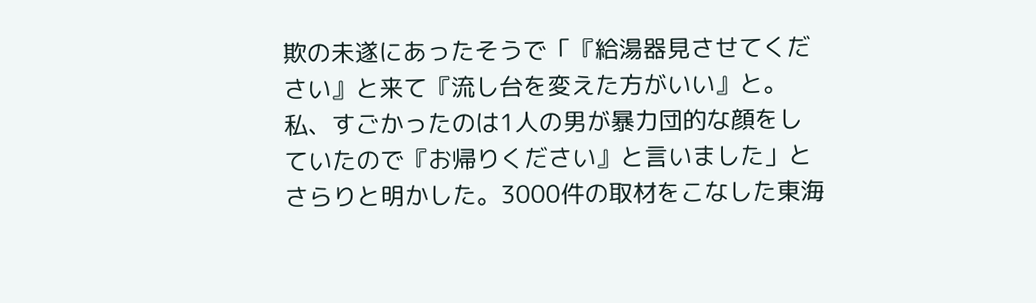欺の未遂にあったそうで「『給湯器見させてください』と来て『流し台を変えた方がいい』と。私、すごかったのは1人の男が暴力団的な顔をしていたので『お帰りください』と言いました」とさらりと明かした。3000件の取材をこなした東海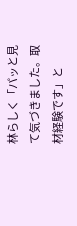林らしく「パッと見て気づきました。取材経験です」と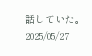話していた。
2025/05/27